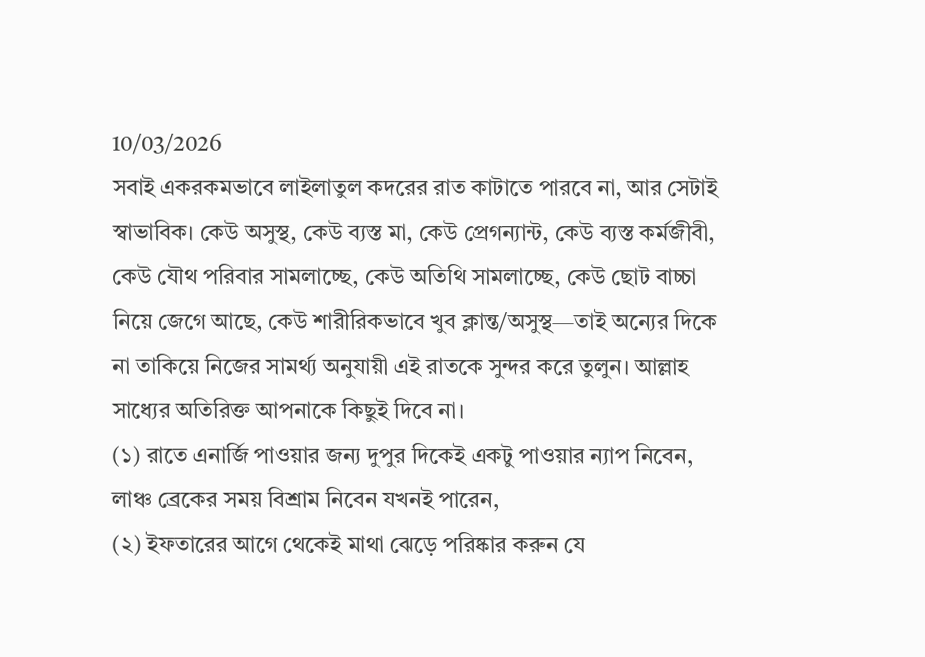10/03/2026
সবাই একরকমভাবে লাইলাতুল কদরের রাত কাটাতে পারবে না, আর সেটাই স্বাভাবিক। কেউ অসুস্থ, কেউ ব্যস্ত মা, কেউ প্রেগন্যান্ট, কেউ ব্যস্ত কর্মজীবী, কেউ যৌথ পরিবার সামলাচ্ছে, কেউ অতিথি সামলাচ্ছে, কেউ ছোট বাচ্চা নিয়ে জেগে আছে, কেউ শারীরিকভাবে খুব ক্লান্ত/অসুস্থ—তাই অন্যের দিকে না তাকিয়ে নিজের সামর্থ্য অনুযায়ী এই রাতকে সুন্দর করে তুলুন। আল্লাহ সাধ্যের অতিরিক্ত আপনাকে কিছুই দিবে না।
(১) রাতে এনার্জি পাওয়ার জন্য দুপুর দিকেই একটু পাওয়ার ন্যাপ নিবেন, লাঞ্চ ব্রেকের সময় বিশ্রাম নিবেন যখনই পারেন,
(২) ইফতারের আগে থেকেই মাথা ঝেড়ে পরিষ্কার করুন যে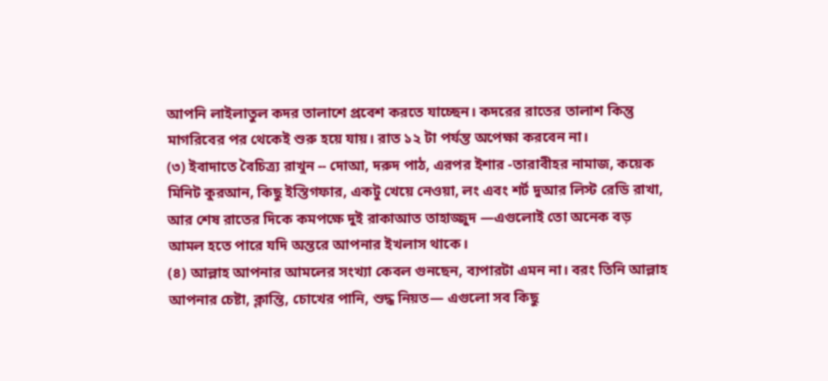আপনি লাইলাতুল কদর তালাশে প্রবেশ করতে যাচ্ছেন। কদরের রাতের তালাশ কিন্তু মাগরিবের পর থেকেই শুরু হয়ে যায়। রাত ১২ টা পর্যন্ত অপেক্ষা করবেন না।
(৩) ইবাদাতে বৈচিত্র্য রাখুন -- দোআ, দরুদ পাঠ, এরপর ইশার -তারাবীহর নামাজ, কয়েক মিনিট কুরআন, কিছু ইস্তিগফার, একটু খেয়ে নেওয়া, লং এবং শর্ট দুআর লিস্ট রেডি রাখা, আর শেষ রাতের দিকে কমপক্ষে দুই রাকাআত তাহাজ্জুদ —এগুলোই তো অনেক বড় আমল হতে পারে যদি অন্তরে আপনার ইখলাস থাকে।
(৪) আল্লাহ আপনার আমলের সংখ্যা কেবল গুনছেন, ব্যপারটা এমন না। বরং তিনি আল্লাহ আপনার চেষ্টা, ক্লান্তি, চোখের পানি, শুদ্ধ নিয়ত— এগুলো সব কিছু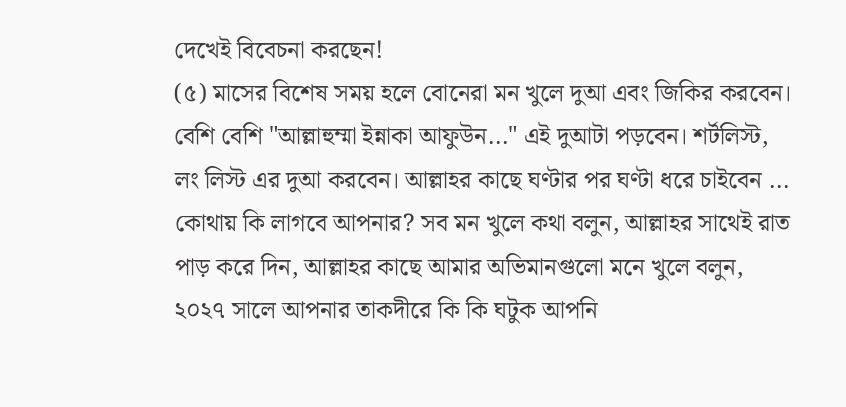দেখেই বিবেচনা করছেন!
(৫) মাসের বিশেষ সময় হলে বোনেরা মন খুলে দুআ এবং জিকির করবেন। বেশি বেশি "আল্লাহুম্মা ইন্নাকা আফুউন..." এই দুআটা পড়বেন। শর্টলিস্ট, লং লিস্ট এর দুআ করবেন। আল্লাহর কাছে ঘণ্টার পর ঘণ্টা ধরে চাইবেন ... কোথায় কি লাগবে আপনার? সব মন খুলে কথা বলুন, আল্লাহর সাথেই রাত পাড় করে দিন, আল্লাহর কাছে আমার অভিমানগুলো মনে খুলে বলুন, ২০২৭ সালে আপনার তাকদীরে কি কি ঘটুক আপনি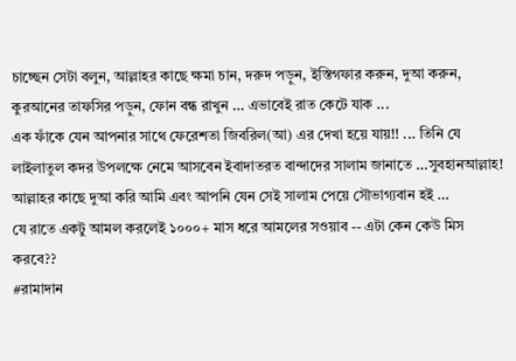চাচ্ছেন সেটা বলুন, আল্লাহর কাছে ক্ষমা চান, দরুদ পড়ুন, ইস্তিগফার করুন, দুআ করুন, কুরআনের তাফসির পড়ুন, ফোন বন্ধ রাখুন ... এভাবেই রাত কেটে যাক ...
এক ফাঁকে যেন আপনার সাথে ফেরেশতা জিবরিল(আ) এর দেখা হয়ে যায়!! ... তিনি যে লাইলাতুল কদর উপলক্ষে নেমে আসবেন ইবাদাতরত বান্দাদের সালাম জানাতে ...সুবহানআল্লাহ! আল্লাহর কাছে দুআ করি আমি এবং আপনি যেন সেই সালাম পেয়ে সৌভাগ্যবান হই ...
যে রাতে একটু আমল করলেই ১০০০+ মাস ধরে আমলের সওয়াব -- এটা কেন কেউ মিস করবে??
#রামাদান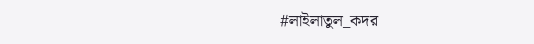#লাইলাতুল_কদর